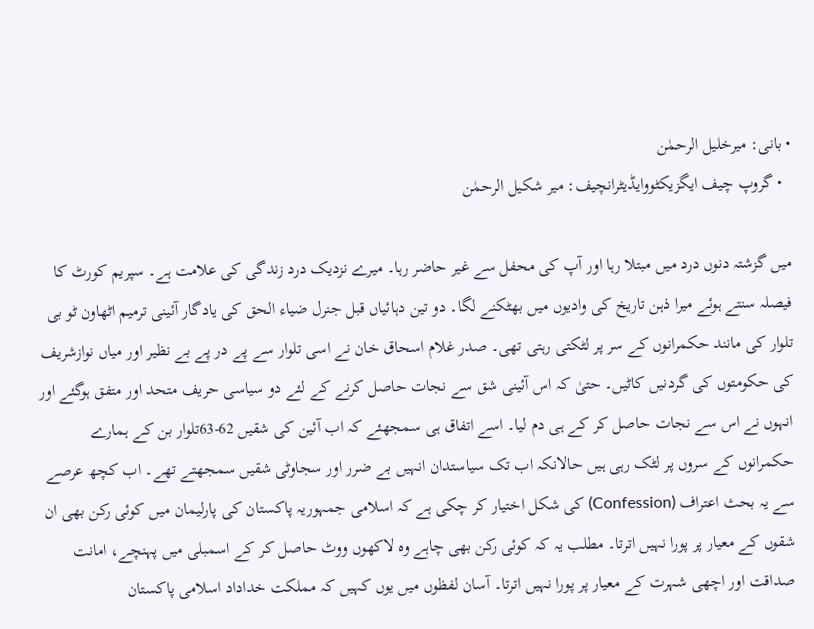• بانی: میرخلیل الرحمٰن
  • گروپ چیف ایگزیکٹووایڈیٹرانچیف: میر شکیل الرحمٰن

میں گزشتہ دنوں درد میں مبتلا رہا اور آپ کی محفل سے غیر حاضر رہا۔ میرے نزدیک درد زندگی کی علامت ہے۔ سپریم کورٹ کا فیصلہ سنتے ہوئے میرا ذہن تاریخ کی وادیوں میں بھٹکنے لگا۔ دو تین دہائیاں قبل جنرل ضیاء الحق کی یادگار آئینی ترمیم اٹھاون ٹو بی تلوار کی مانند حکمرانوں کے سر پر لٹکتی رہتی تھی۔ صدر غلام اسحاق خان نے اسی تلوار سے پے در پے بے نظیر اور میاں نوازشریف کی حکومتوں کی گردنیں کاٹیں۔ حتیٰ کہ اس آئینی شق سے نجات حاصل کرنے کے لئے دو سیاسی حریف متحد اور متفق ہوگئے اور انہوں نے اس سے نجات حاصل کر کے ہی دم لیا۔ اسے اتفاق ہی سمجھئے کہ اب آئین کی شقیں 62-63تلوار بن کے ہمارے حکمرانوں کے سروں پر لٹک رہی ہیں حالانکہ اب تک سیاستدان انہیں بے ضرر اور سجاوٹی شقیں سمجھتے تھے۔ اب کچھ عرصے سے یہ بحث اعتراف (Confession) کی شکل اختیار کر چکی ہے کہ اسلامی جمہوریہ پاکستان کی پارلیمان میں کوئی رکن بھی ان شقوں کے معیار پر پورا نہیں اترتا۔ مطلب یہ کہ کوئی رکن بھی چاہے وہ لاکھوں ووٹ حاصل کر کے اسمبلی میں پہنچے، امانت صداقت اور اچھی شہرت کے معیار پر پورا نہیں اترتا۔ آسان لفظوں میں یوں کہیں کہ مملکت خداداد اسلامی پاکستان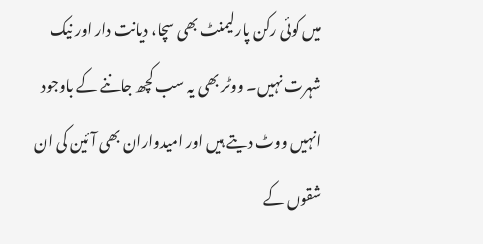میں کوئی رکن پارلیمنٹ بھی سچا، دیانت دار اور نیک شہرت نہیں۔ ووٹر بھی یہ سب کچھ جاننے کے باوجود انہیں ووٹ دیتے ہیں اور امیدواران بھی آئین کی ان شقوں کے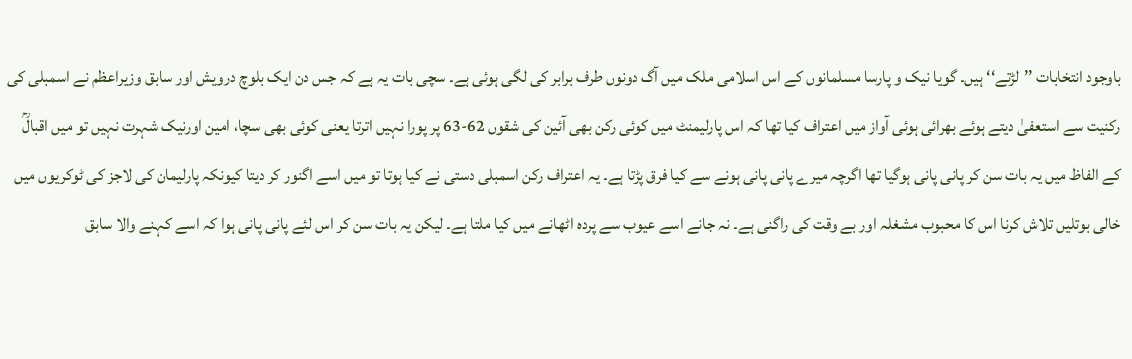باوجود انتخابات ’’لڑتے‘‘ ہیں۔ گویا نیک و پارسا مسلمانوں کے اس اسلامی ملک میں آگ دونوں طرف برابر کی لگی ہوئی ہے۔ سچی بات یہ ہے کہ جس دن ایک بلوچ درویش اور سابق وزیراعظم نے اسمبلی کی رکنیت سے استعفیٰ دیتے ہوئے بھرائی ہوئی آواز میں اعتراف کیا تھا کہ اس پارلیمنٹ میں کوئی رکن بھی آئین کی شقوں 62-63 پر پورا نہیں اترتا یعنی کوئی بھی سچا، امین اورنیک شہرت نہیں تو میں اقبالؒ کے الفاظ میں یہ بات سن کر پانی پانی ہوگیا تھا اگرچہ میرے پانی پانی ہونے سے کیا فرق پڑتا ہے۔ یہ اعتراف رکن اسمبلی دستی نے کیا ہوتا تو میں اسے اگنور کر دیتا کیونکہ پارلیمان کی لاجز کی ٹوکریوں میں خالی بوتلیں تلاش کرنا اس کا محبوب مشغلہ اور بے وقت کی راگنی ہے۔ نہ جانے اسے عیوب سے پردہ اٹھانے میں کیا ملتا ہے۔ لیکن یہ بات سن کر اس لئے پانی پانی ہوا کہ اسے کہنے والا سابق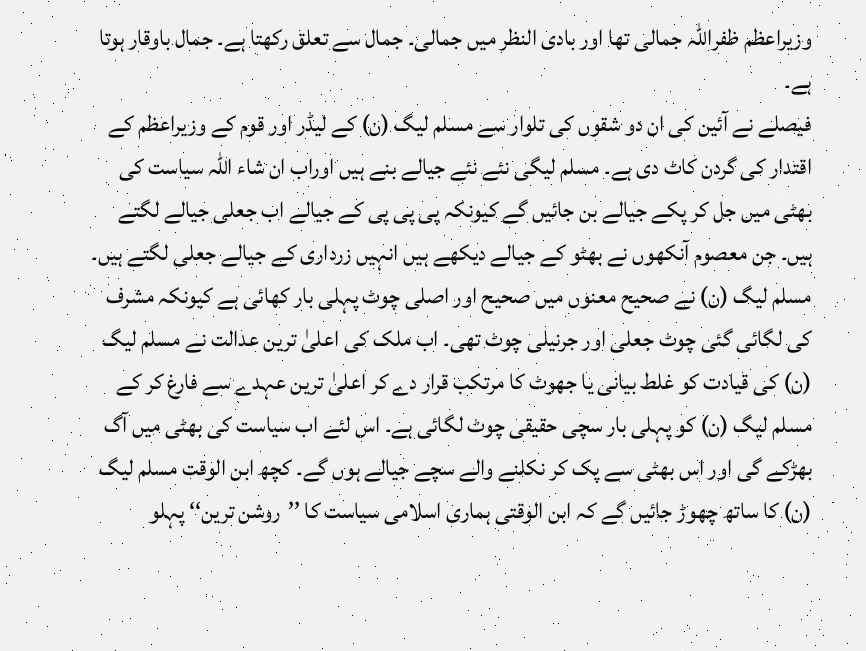وزیراعظم ظفراللہ جمالی تھا اور بادی النظر میں جمالی۔ جمال سے تعلق رکھتا ہے۔ جمال باوقار ہوتا ہے۔
فیصلے نے آئین کی ان دو شقوں کی تلوار سے مسلم لیگ (ن) کے لیڈر اور قوم کے وزیراعظم کے اقتدار کی گردن کاٹ دی ہے۔ مسلم لیگی نئے نئے جیالے بنے ہیں اوراب ان شاء اللہ سیاست کی بھٹی میں جل کر پکے جیالے بن جائیں گے کیونکہ پی پی پی کے جیالے اب جعلی جیالے لگتے ہیں۔ جن معصوم آنکھوں نے بھٹو کے جیالے دیکھے ہیں انہیں زرداری کے جیالے جعلی لگتے ہیں۔ مسلم لیگ (ن) نے صحیح معنوں میں صحیح اور اصلی چوٹ پہلی بار کھائی ہے کیونکہ مشرف کی لگائی گئی چوٹ جعلی اور جرنیلی چوٹ تھی۔ اب ملک کی اعلیٰ ترین عدالت نے مسلم لیگ (ن) کی قیادت کو غلط بیانی یا جھوٹ کا مرتکب قرار دے کر اعلیٰ ترین عہدے سے فارغ کر کے مسلم لیگ (ن) کو پہلی بار سچی حقیقی چوٹ لگائی ہے۔ اس لئے اب سیاست کی بھٹی میں آگ بھڑکے گی اور اس بھٹی سے پک کر نکلنے والے سچے جیالے ہوں گے۔ کچھ ابن الوقت مسلم لیگ (ن) کا ساتھ چھوڑ جائیں گے کہ ابن الوقتی ہماری اسلامی سیاست کا ’’روشن ترین‘‘ پہلو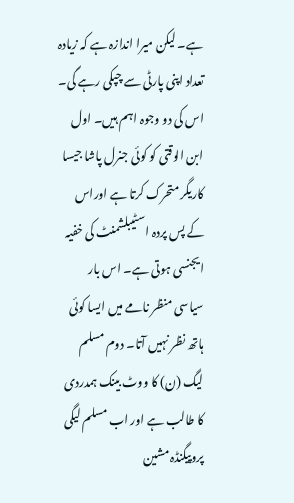ہے۔ لیکن میرا اندازہ ہے کہ زیادہ تعداد اپنی پارٹی سے چپکی رہے گی۔ اس کی دو وجوہ اہم ہیں۔ اول ابن الوقتی کو کوئی جنرل پاشا جیسا کاریگر متحرک کرتا ہے اوراس کے پس پردہ اسٹیبلشمنٹ کی خفیہ ایجنسی ہوتی ہے۔ اس بار سیاسی منظر نامے میں ایسا کوئی ہاتھ نظر نہیں آتا۔ دوم مسلم لیگ (ن) کا ووٹ بینک ہمدردی کا طالب ہے اور اب مسلم لیگی پروپیگنڈہ مشین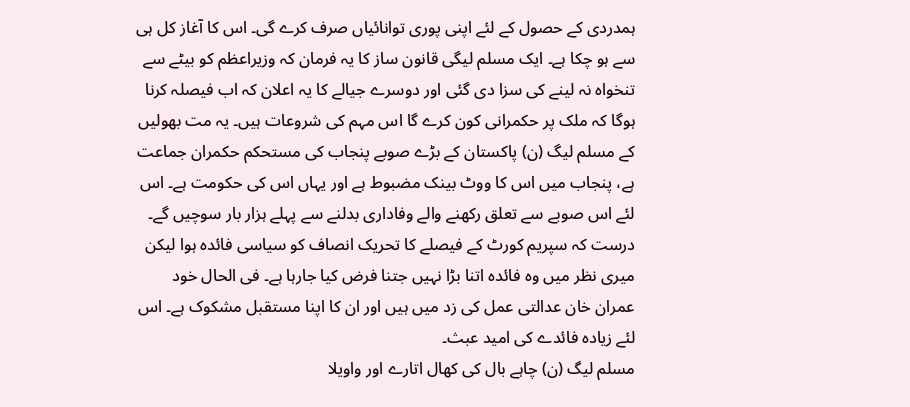ہمدردی کے حصول کے لئے اپنی پوری توانائیاں صرف کرے گی۔ اس کا آغاز کل ہی سے ہو چکا ہے۔ ایک مسلم لیگی قانون ساز کا یہ فرمان کہ وزیراعظم کو بیٹے سے تنخواہ نہ لینے کی سزا دی گئی اور دوسرے جیالے کا یہ اعلان کہ اب فیصلہ کرنا ہوگا کہ ملک پر حکمرانی کون کرے گا اس مہم کی شروعات ہیں۔ یہ مت بھولیں کے مسلم لیگ (ن) پاکستان کے بڑے صوبے پنجاب کی مستحکم حکمران جماعت ہے، پنجاب میں اس کا ووٹ بینک مضبوط ہے اور یہاں اس کی حکومت ہے۔ اس لئے اس صوبے سے تعلق رکھنے والے وفاداری بدلنے سے پہلے ہزار بار سوچیں گے۔ درست کہ سپریم کورٹ کے فیصلے کا تحریک انصاف کو سیاسی فائدہ ہوا لیکن میری نظر میں وہ فائدہ اتنا بڑا نہیں جتنا فرض کیا جارہا ہے۔ فی الحال خود عمران خان عدالتی عمل کی زد میں ہیں اور ان کا اپنا مستقبل مشکوک ہے۔ اس لئے زیادہ فائدے کی امید عبث۔
مسلم لیگ (ن) چاہے بال کی کھال اتارے اور واویلا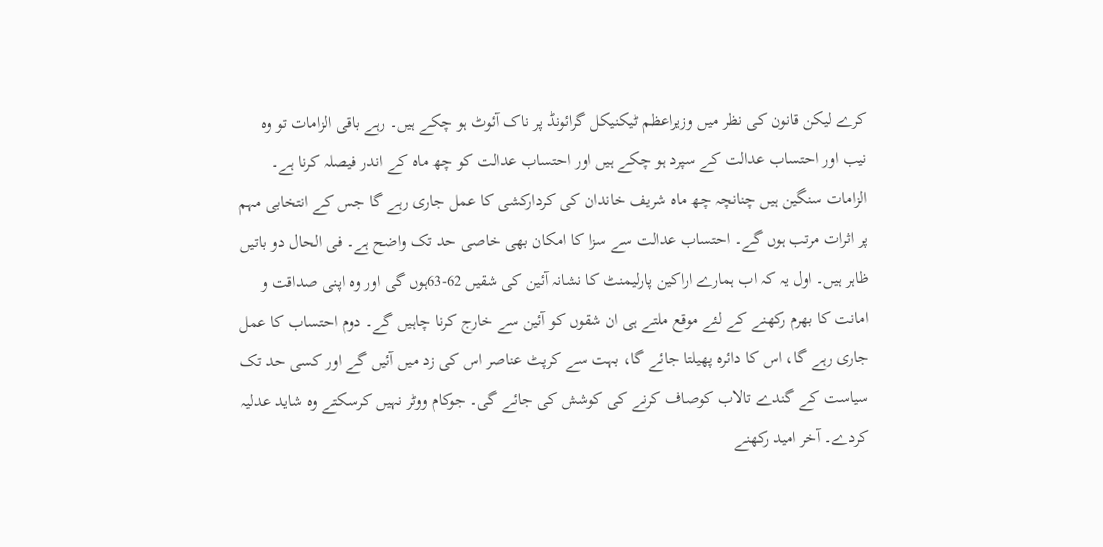کرے لیکن قانون کی نظر میں وزیراعظم ٹیکنیکل گرائونڈ پر ناک آئوٹ ہو چکے ہیں۔ رہے باقی الزامات تو وہ نیب اور احتساب عدالت کے سپرد ہو چکے ہیں اور احتساب عدالت کو چھ ماہ کے اندر فیصلہ کرنا ہے۔ الزامات سنگین ہیں چنانچہ چھ ماہ شریف خاندان کی کردارکشی کا عمل جاری رہے گا جس کے انتخابی مہم پر اثرات مرتب ہوں گے۔ احتساب عدالت سے سزا کا امکان بھی خاصی حد تک واضح ہے۔ فی الحال دو باتیں ظاہر ہیں۔ اول یہ کہ اب ہمارے اراکین پارلیمنٹ کا نشانہ آئین کی شقیں 62-63ہوں گی اور وہ اپنی صداقت و امانت کا بھرم رکھنے کے لئے موقع ملتے ہی ان شقوں کو آئین سے خارج کرنا چاہیں گے۔ دوم احتساب کا عمل جاری رہے گا، اس کا دائرہ پھیلتا جائے گا، بہت سے کرپٹ عناصر اس کی زد میں آئیں گے اور کسی حد تک سیاست کے گندے تالاب کوصاف کرنے کی کوشش کی جائے گی۔ جوکام ووٹر نہیں کرسکتے وہ شاید عدلیہ کردے۔ آخر امید رکھنے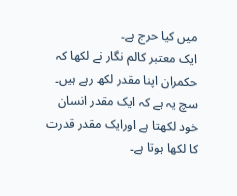میں کیا حرج ہے۔
ایک معتبر کالم نگار نے لکھا کہ حکمران اپنا مقدر لکھ رہے ہیں۔ سچ یہ ہے کہ ایک مقدر انسان خود لکھتا ہے اورایک مقدر قدرت کا لکھا ہوتا ہے۔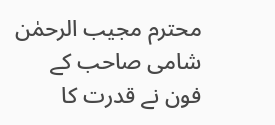محترم مجیب الرحمٰن شامی صاحب کے فون نے قدرت کا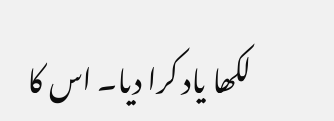لکھا یاد کرا دیا۔ اس کا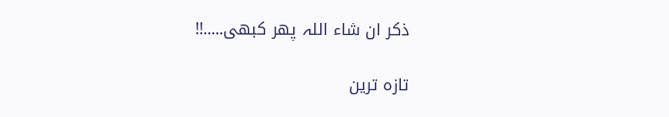ذکر ان شاء اللہ پھر کبھی.....!!

تازہ ترین